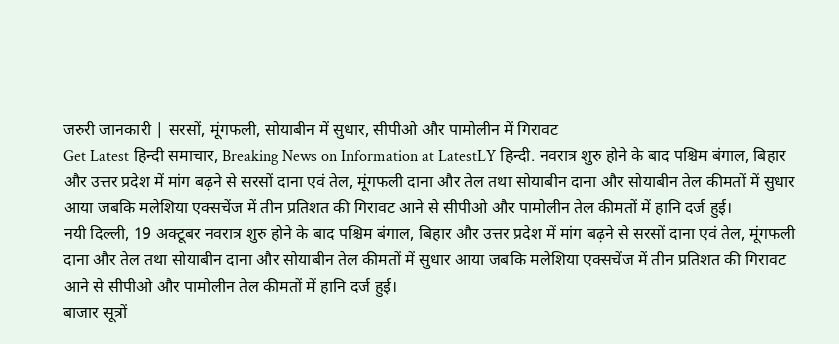जरुरी जानकारी | सरसों, मूंगफली, सोयाबीन में सुधार, सीपीओ और पामोलीन में गिरावट
Get Latest हिन्दी समाचार, Breaking News on Information at LatestLY हिन्दी. नवरात्र शुरु होने के बाद पश्चिम बंगाल, बिहार और उत्तर प्रदेश में मांग बढ़ने से सरसों दाना एवं तेल, मूंगफली दाना और तेल तथा सोयाबीन दाना और सोयाबीन तेल कीमतों में सुधार आया जबकि मलेशिया एक्सचेंज में तीन प्रतिशत की गिरावट आने से सीपीओ और पामोलीन तेल कीमतों में हानि दर्ज हुई।
नयी दिल्ली, 19 अक्टूबर नवरात्र शुरु होने के बाद पश्चिम बंगाल, बिहार और उत्तर प्रदेश में मांग बढ़ने से सरसों दाना एवं तेल, मूंगफली दाना और तेल तथा सोयाबीन दाना और सोयाबीन तेल कीमतों में सुधार आया जबकि मलेशिया एक्सचेंज में तीन प्रतिशत की गिरावट आने से सीपीओ और पामोलीन तेल कीमतों में हानि दर्ज हुई।
बाजार सूत्रों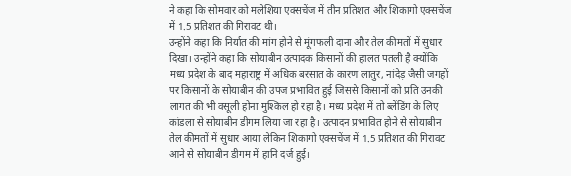ने कहा कि सोमवार को मलेशिया एक्सचेंज में तीन प्रतिशत और शिकागो एक्सचेंज में 1.5 प्रतिशत की गिरावट थी।
उन्होंने कहा कि निर्यात की मांग होने से मूंगफली दाना और तेल कीमतों में सुधार दिखा। उन्होंने कहा कि सोयाबीन उत्पादक किसानों की हालत पतली है क्योंकि मध्य प्रदेश के बाद महाराष्ट्र में अधिक बरसात के कारण लातुर, नांदेड़ जैसी जगहों पर किसानों के सोयाबीन की उपज प्रभावित हुई जिससे किसानों को प्रति उनकी लागत की भी वसूली होना मुश्किल हो रहा है। मध्य प्रदेश में तो ब्लेंडिंग के लिए कांडला से सोयाबीन डीगम लिया जा रहा है। उत्पादन प्रभावित होने से सोयाबीन तेल कीमतों में सुधार आया लेकिन शिकागो एक्सचेंज में 1.5 प्रतिशत की गिरावट आने से सोयाबीन डीगम में हानि दर्ज हुई।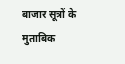बाजार सूत्रों के मुताबिक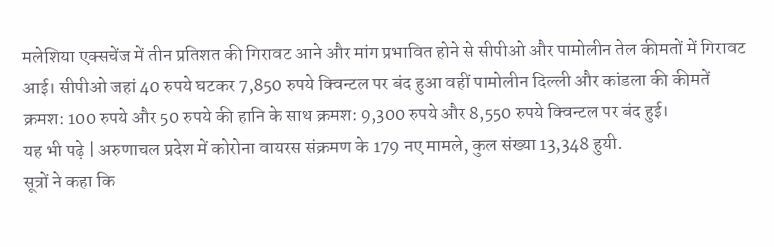मलेशिया एक्सचेंज में तीन प्रतिशत की गिरावट आने और मांग प्रभावित होने से सीपीओ और पामोलीन तेल कीमतों में गिरावट आई। सीपीओ जहां 40 रुपये घटकर 7,850 रुपये क्विन्टल पर बंद हुआ वहीं पामोलीन दिल्ली और कांडला की कीमतें क्रमश: 100 रुपये और 50 रुपये की हानि के साथ क्रमश: 9,300 रुपये और 8,550 रुपये क्विन्टल पर बंद हुई।
यह भी पढ़े | अरुणाचल प्रदेश में कोरोना वायरस संक्रमण के 179 नए मामले, कुल संख्या 13,348 हुयी.
सूत्रों ने कहा कि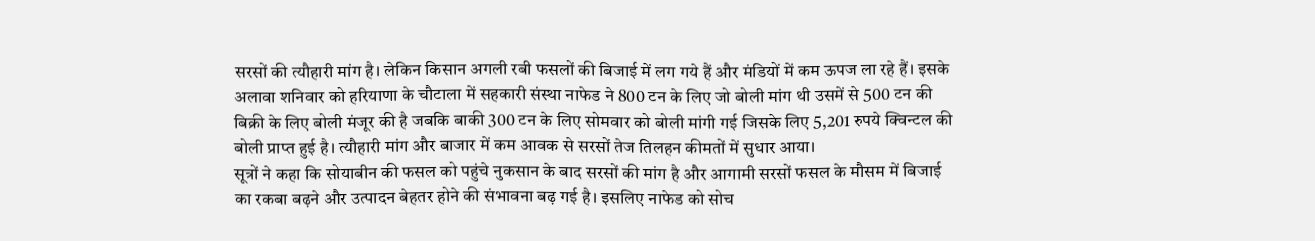सरसों की त्यौहारी मांग है। लेकिन किसान अगली रबी फसलों की बिजाई में लग गये हैं और मंडियों में कम ऊपज ला रहे हैं। इसके अलावा शनिवार को हरियाणा के चौटाला में सहकारी संस्था नाफेड ने 800 टन के लिए जो बोली मांग थी उसमें से 500 टन की बिक्री के लिए बोली मंजूर की है जबकि बाकी 300 टन के लिए सोमवार को बोली मांगी गई जिसके लिए 5,201 रुपये क्विन्टल की बोली प्राप्त हुई है। त्यौहारी मांग और बाजार में कम आवक से सरसों तेज तिलहन कीमतों में सुधार आया।
सूत्रों ने कहा कि सोयाबीन की फसल को पहुंचे नुकसान के बाद सरसों की मांग है और आगामी सरसों फसल के मौसम में बिजाई का रकबा बढ़ने और उत्पादन बेहतर होने की संभावना बढ़ गई है। इसलिए नाफेड को सोच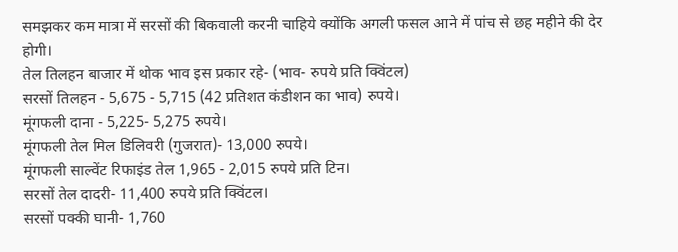समझकर कम मात्रा में सरसों की बिकवाली करनी चाहिये क्योंकि अगली फसल आने में पांच से छह महीने की देर होगी।
तेल तिलहन बाजार में थोक भाव इस प्रकार रहे- (भाव- रुपये प्रति क्विंटल)
सरसों तिलहन - 5,675 - 5,715 (42 प्रतिशत कंडीशन का भाव) रुपये।
मूंगफली दाना - 5,225- 5,275 रुपये।
मूंगफली तेल मिल डिलिवरी (गुजरात)- 13,000 रुपये।
मूंगफली साल्वेंट रिफाइंड तेल 1,965 - 2,015 रुपये प्रति टिन।
सरसों तेल दादरी- 11,400 रुपये प्रति क्विंटल।
सरसों पक्की घानी- 1,760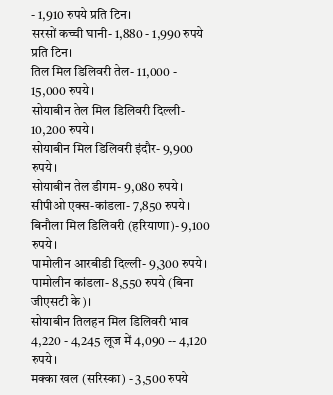- 1,910 रुपये प्रति टिन।
सरसों कच्ची घानी- 1,880 - 1,990 रुपये प्रति टिन।
तिल मिल डिलिवरी तेल- 11,000 - 15,000 रुपये।
सोयाबीन तेल मिल डिलिवरी दिल्ली- 10,200 रुपये।
सोयाबीन मिल डिलिवरी इंदौर- 9,900 रुपये।
सोयाबीन तेल डीगम- 9,080 रुपये।
सीपीओ एक्स-कांडला- 7,850 रुपये।
बिनौला मिल डिलिवरी (हरियाणा)- 9,100 रुपये।
पामोलीन आरबीडी दिल्ली- 9,300 रुपये।
पामोलीन कांडला- 8,550 रुपये (बिना जीएसटी के)।
सोयाबीन तिलहन मिल डिलिवरी भाव 4,220 - 4,245 लूज में 4,090 -- 4,120 रुपये।
मक्का खल (सरिस्का) - 3,500 रुपये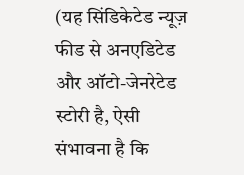(यह सिंडिकेटेड न्यूज़ फीड से अनएडिटेड और ऑटो-जेनरेटेड स्टोरी है, ऐसी संभावना है कि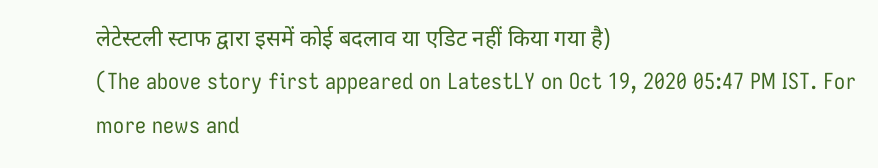लेटेस्टली स्टाफ द्वारा इसमें कोई बदलाव या एडिट नहीं किया गया है)
(The above story first appeared on LatestLY on Oct 19, 2020 05:47 PM IST. For more news and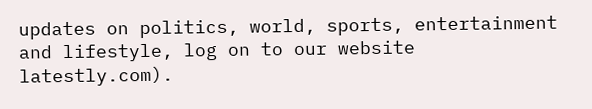updates on politics, world, sports, entertainment and lifestyle, log on to our website latestly.com).